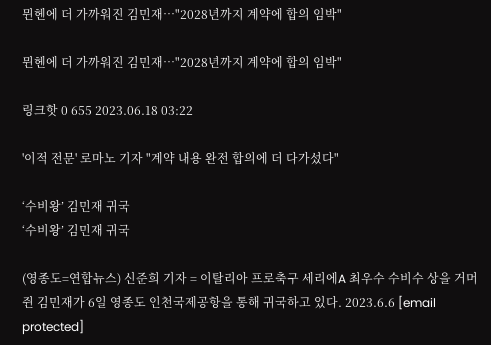뮌헨에 더 가까워진 김민재…"2028년까지 계약에 합의 임박"

뮌헨에 더 가까워진 김민재…"2028년까지 계약에 합의 임박"

링크핫 0 655 2023.06.18 03:22

'이적 전문' 로마노 기자 "계약 내용 완전 합의에 더 다가섰다"

‘수비왕’ 김민재 귀국
‘수비왕’ 김민재 귀국

(영종도=연합뉴스) 신준희 기자 = 이탈리아 프로축구 세리에A 최우수 수비수 상을 거머쥔 김민재가 6일 영종도 인천국제공항을 통해 귀국하고 있다. 2023.6.6 [email protected]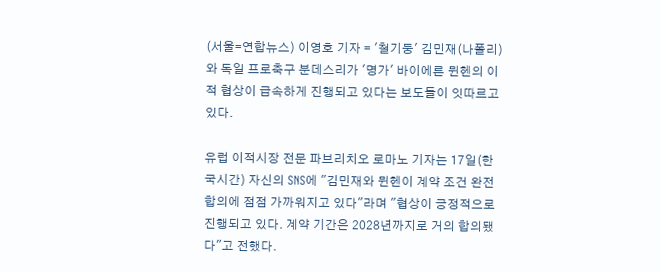(서울=연합뉴스) 이영호 기자 = '철기둥' 김민재(나폴리)와 독일 프로축구 분데스리가 '명가' 바이에른 뮌헨의 이적 협상이 급속하게 진행되고 있다는 보도들이 잇따르고 있다.

유럽 이적시장 전문 파브리치오 로마노 기자는 17일(한국시간) 자신의 SNS에 "김민재와 뮌헨이 계약 조건 완전 합의에 점점 가까워지고 있다"라며 "협상이 긍정적으로 진행되고 있다. 계약 기간은 2028년까지로 거의 합의됐다"고 전했다.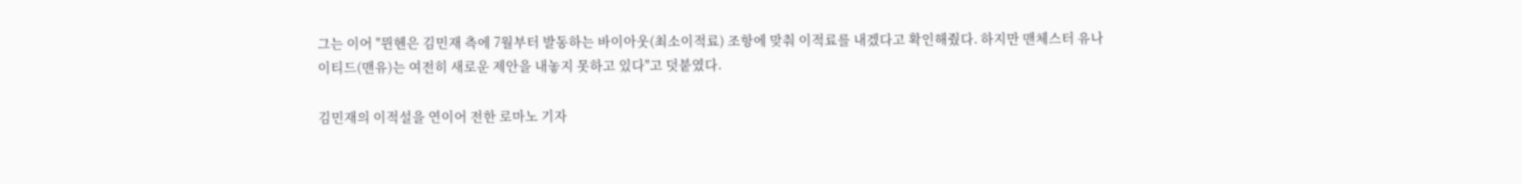그는 이어 "뮌헨은 김민재 측에 7월부터 발동하는 바이아웃(최소이적료) 조항에 맞춰 이적료를 내겠다고 확인해줬다. 하지만 맨체스터 유나이티드(맨유)는 여전히 새로운 제안을 내놓지 못하고 있다"고 덧붙였다.

김민재의 이적설을 연이어 전한 로마노 기자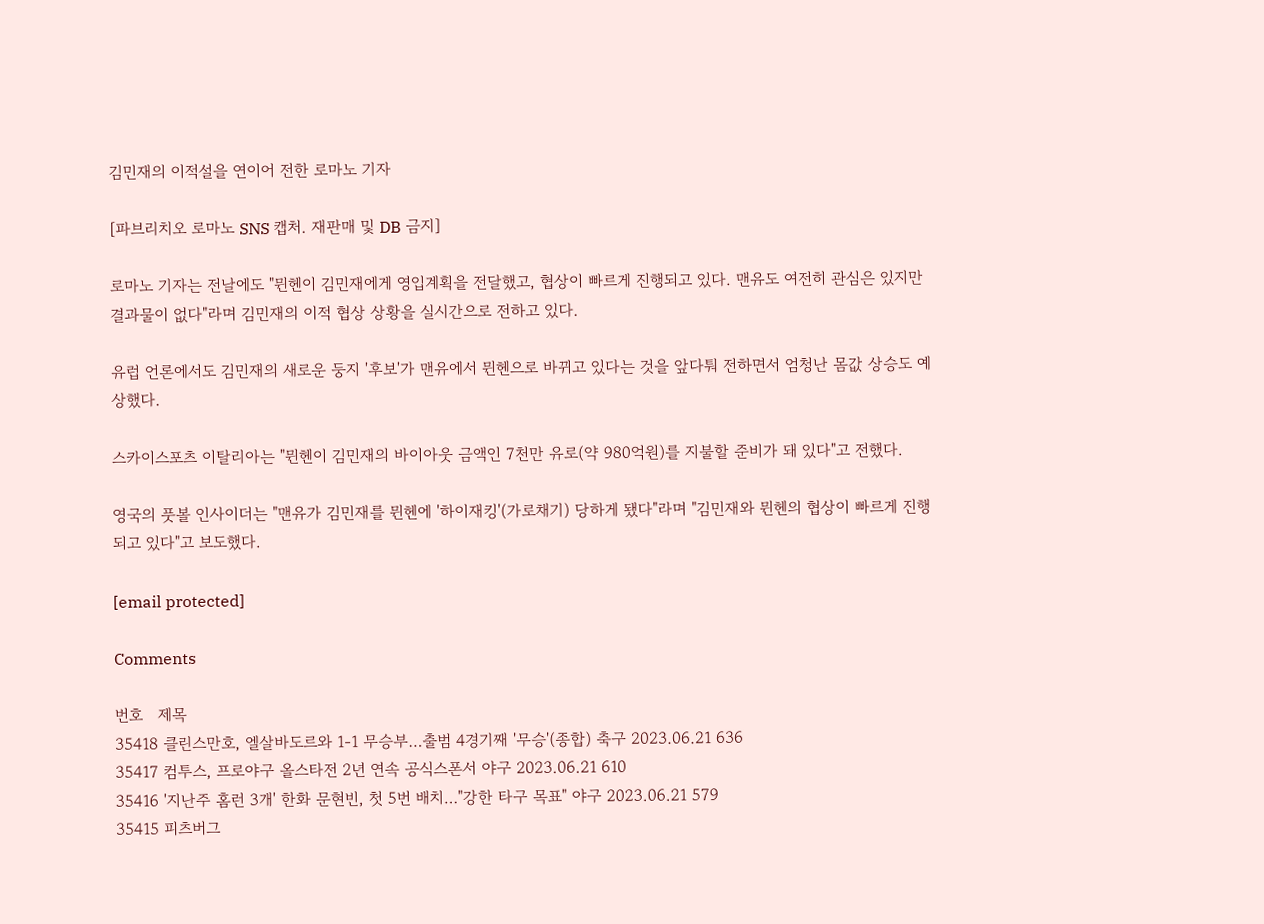김민재의 이적설을 연이어 전한 로마노 기자

[파브리치오 로마노 SNS 캡처. 재판매 및 DB 금지]

로마노 기자는 전날에도 "뮌헨이 김민재에게 영입계획을 전달했고, 협상이 빠르게 진행되고 있다. 맨유도 여전히 관심은 있지만 결과물이 없다"라며 김민재의 이적 협상 상황을 실시간으로 전하고 있다.

유럽 언론에서도 김민재의 새로운 둥지 '후보'가 맨유에서 뮌헨으로 바뀌고 있다는 것을 앞다퉈 전하면서 엄청난 몸값 상승도 예상했다.

스카이스포츠 이탈리아는 "뮌헨이 김민재의 바이아웃 금액인 7천만 유로(약 980억원)를 지불할 준비가 돼 있다"고 전했다.

영국의 풋볼 인사이더는 "맨유가 김민재를 뮌헨에 '하이재킹'(가로채기) 당하게 됐다"라며 "김민재와 뮌헨의 협상이 빠르게 진행되고 있다"고 보도했다.

[email protected]

Comments

번호   제목
35418 클린스만호, 엘살바도르와 1-1 무승부…출범 4경기째 '무승'(종합) 축구 2023.06.21 636
35417 컴투스, 프로야구 올스타전 2년 연속 공식스폰서 야구 2023.06.21 610
35416 '지난주 홈런 3개' 한화 문현빈, 첫 5번 배치…"강한 타구 목표" 야구 2023.06.21 579
35415 피츠버그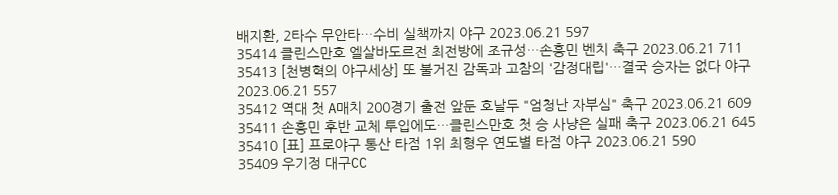배지환, 2타수 무안타…수비 실책까지 야구 2023.06.21 597
35414 클린스만호 엘살바도르전 최전방에 조규성…손흥민 벤치 축구 2023.06.21 711
35413 [천병혁의 야구세상] 또 불거진 감독과 고참의 '감정대립'…결국 승자는 없다 야구 2023.06.21 557
35412 역대 첫 A매치 200경기 출전 앞둔 호날두 "엄청난 자부심" 축구 2023.06.21 609
35411 손흥민 후반 교체 투입에도…클린스만호 첫 승 사냥은 실패 축구 2023.06.21 645
35410 [표] 프로야구 통산 타점 1위 최형우 연도별 타점 야구 2023.06.21 590
35409 우기정 대구CC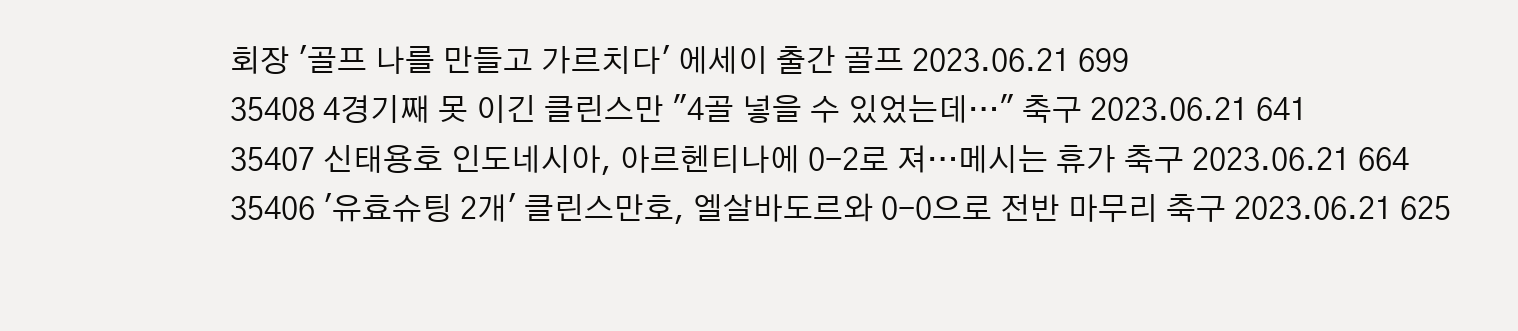회장 '골프 나를 만들고 가르치다' 에세이 출간 골프 2023.06.21 699
35408 4경기째 못 이긴 클린스만 "4골 넣을 수 있었는데…" 축구 2023.06.21 641
35407 신태용호 인도네시아, 아르헨티나에 0-2로 져…메시는 휴가 축구 2023.06.21 664
35406 '유효슈팅 2개' 클린스만호, 엘살바도르와 0-0으로 전반 마무리 축구 2023.06.21 625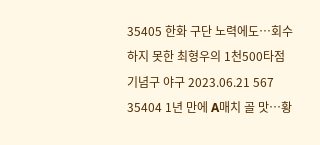35405 한화 구단 노력에도…회수하지 못한 최형우의 1천500타점 기념구 야구 2023.06.21 567
35404 1년 만에 A매치 골 맛…황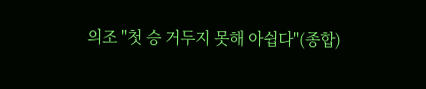의조 "첫 승 거두지 못해 아쉽다"(종합)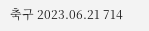축구 2023.06.21 714